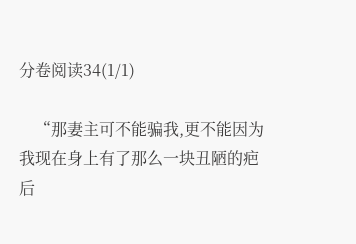分卷阅读34(1/1)

    “那妻主可不能骗我,更不能因为我现在身上有了那么一块丑陋的疤后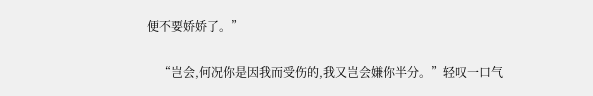便不要娇娇了。”

    “岂会,何况你是因我而受伤的,我又岂会嫌你半分。”轻叹一口气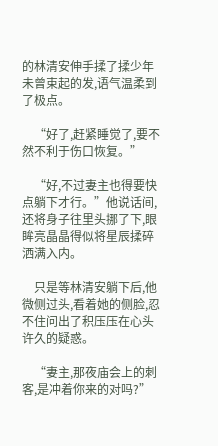的林清安伸手揉了揉少年未曾束起的发,语气温柔到了极点。

    “好了,赶紧睡觉了,要不然不利于伤口恢复。”

    “好,不过妻主也得要快点躺下才行。”他说话间,还将身子往里头挪了下,眼眸亮晶晶得似将星辰揉碎洒满入内。

    只是等林清安躺下后,他微侧过头,看着她的侧脸,忍不住问出了积压压在心头许久的疑惑。

    “妻主,那夜庙会上的刺客,是冲着你来的对吗?”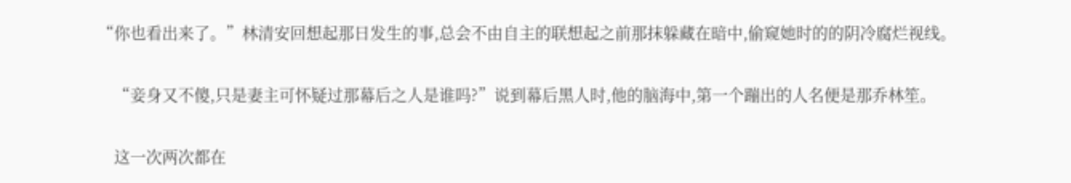“你也看出来了。”林清安回想起那日发生的事,总会不由自主的联想起之前那抹躲藏在暗中,偷窥她时的的阴冷腐烂视线。

    “妾身又不傻,只是妻主可怀疑过那幕后之人是谁吗?”说到幕后黑人时,他的脑海中,第一个蹦出的人名便是那乔林笙。

    这一次两次都在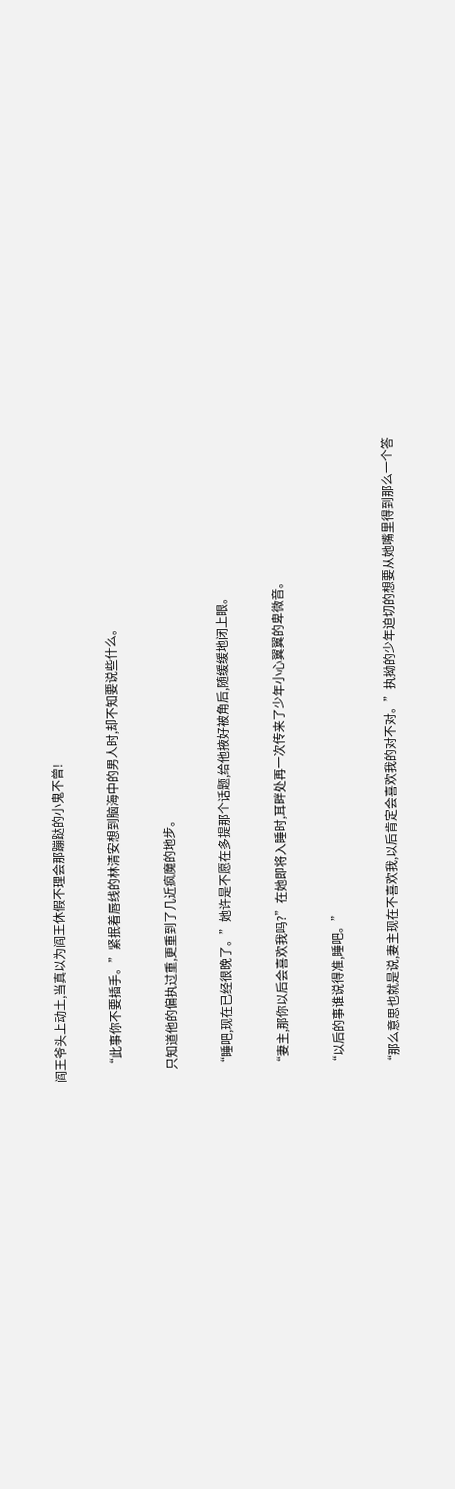阎王爷头上动土,当真以为阎王休假不理会那蹦跶的小鬼不曾!

    “此事你不要插手。”紧抿着唇线的林清安想到脑海中的男人时,却不知要说些什么。

    只知道他的偏执过重,更重到了几近疯魔的地步。

    “睡吧,现在已经很晚了。”她许是不愿在多提那个话题,给他掖好被角后,随缓缓地闭上眼。

    “妻主,那你以后会喜欢我吗?”在她即将入睡时,耳畔处再一次传来了少年小心翼翼的卑微音。

    “以后的事谁说得准,睡吧。”

    “那么意思也就是说,妻主现在不喜欢我,以后肯定会喜欢我的对不对。”执拗的少年迫切的想要从她嘴里得到那么一个答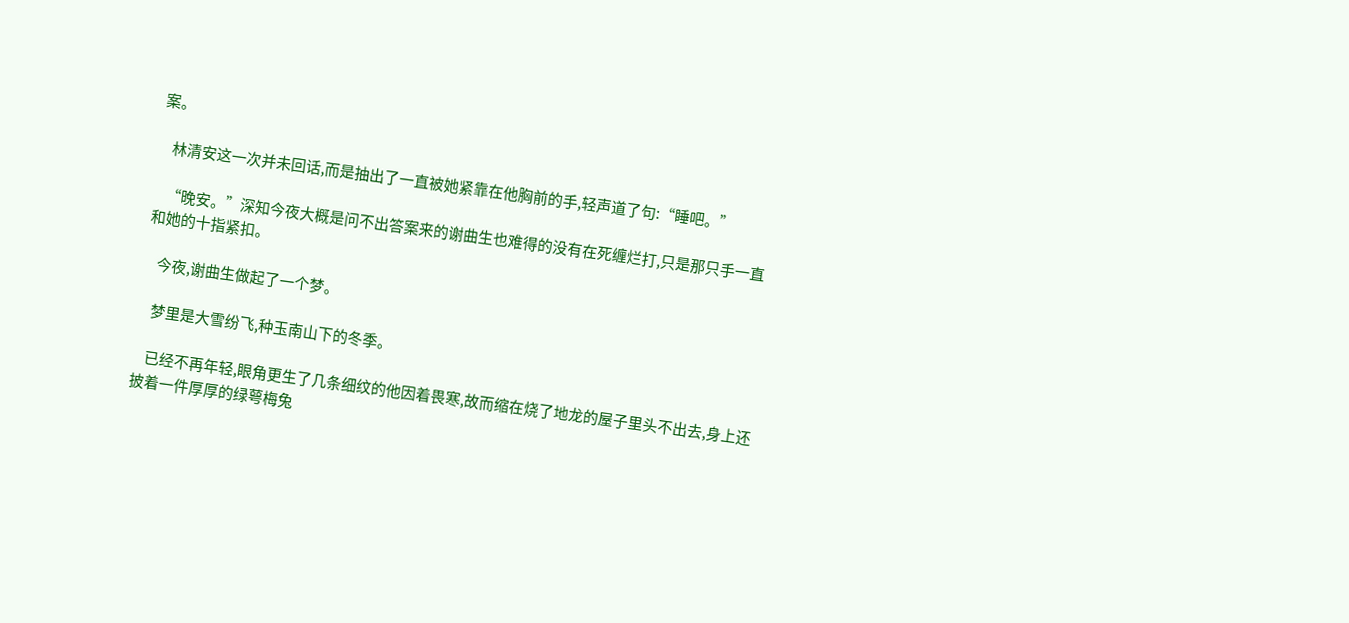案。

    林清安这一次并未回话,而是抽出了一直被她紧靠在他胸前的手,轻声道了句:“睡吧。”

    “晚安。”深知今夜大概是问不出答案来的谢曲生也难得的没有在死缠烂打,只是那只手一直和她的十指紧扣。

    今夜,谢曲生做起了一个梦。

    梦里是大雪纷飞,种玉南山下的冬季。

    已经不再年轻,眼角更生了几条细纹的他因着畏寒,故而缩在烧了地龙的屋子里头不出去,身上还披着一件厚厚的绿萼梅兔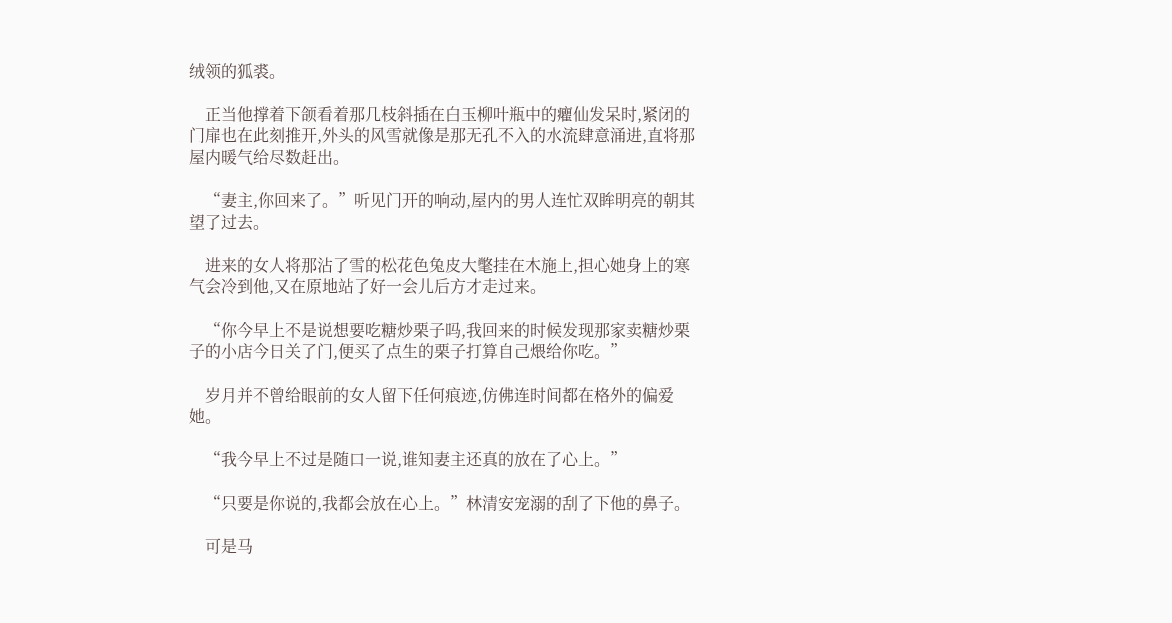绒领的狐裘。

    正当他撑着下颌看着那几枝斜插在白玉柳叶瓶中的癯仙发呆时,紧闭的门扉也在此刻推开,外头的风雪就像是那无孔不入的水流肆意涌进,直将那屋内暖气给尽数赶出。

    “妻主,你回来了。”听见门开的响动,屋内的男人连忙双眸明亮的朝其望了过去。

    进来的女人将那沾了雪的松花色兔皮大氅挂在木施上,担心她身上的寒气会冷到他,又在原地站了好一会儿后方才走过来。

    “你今早上不是说想要吃糖炒栗子吗,我回来的时候发现那家卖糖炒栗子的小店今日关了门,便买了点生的栗子打算自己煨给你吃。”

    岁月并不曾给眼前的女人留下任何痕迹,仿佛连时间都在格外的偏爱她。

    “我今早上不过是随口一说,谁知妻主还真的放在了心上。”

    “只要是你说的,我都会放在心上。”林清安宠溺的刮了下他的鼻子。

    可是马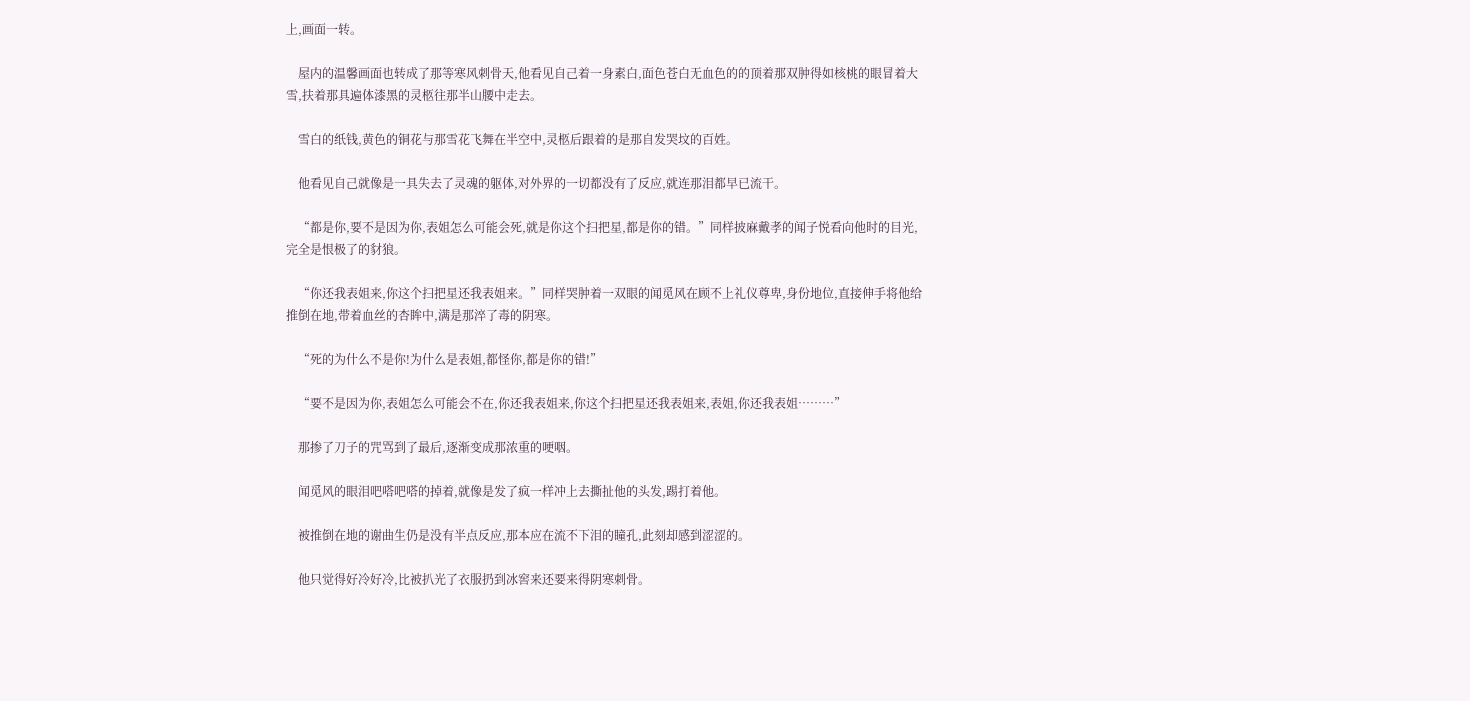上,画面一转。

    屋内的温馨画面也转成了那等寒风刺骨天,他看见自己着一身素白,面色苍白无血色的的顶着那双肿得如核桃的眼冒着大雪,扶着那具遍体漆黑的灵柩往那半山腰中走去。

    雪白的纸钱,黄色的铜花与那雪花飞舞在半空中,灵柩后跟着的是那自发哭坟的百姓。

    他看见自己就像是一具失去了灵魂的躯体,对外界的一切都没有了反应,就连那泪都早已流干。

    “都是你,要不是因为你,表姐怎么可能会死,就是你这个扫把星,都是你的错。”同样披麻戴孝的闻子悦看向他时的目光,完全是恨极了的豺狼。

    “你还我表姐来,你这个扫把星还我表姐来。”同样哭肿着一双眼的闻觅风在顾不上礼仪尊卑,身份地位,直接伸手将他给推倒在地,带着血丝的杏眸中,满是那淬了毒的阴寒。

    “死的为什么不是你!为什么是表姐,都怪你,都是你的错!”

    “要不是因为你,表姐怎么可能会不在,你还我表姐来,你这个扫把星还我表姐来,表姐,你还我表姐………”

    那掺了刀子的咒骂到了最后,逐渐变成那浓重的哽咽。

    闻觅风的眼泪吧嗒吧嗒的掉着,就像是发了疯一样冲上去撕扯他的头发,踢打着他。

    被推倒在地的谢曲生仍是没有半点反应,那本应在流不下泪的瞳孔,此刻却感到涩涩的。

    他只觉得好冷好冷,比被扒光了衣服扔到冰窖来还要来得阴寒刺骨。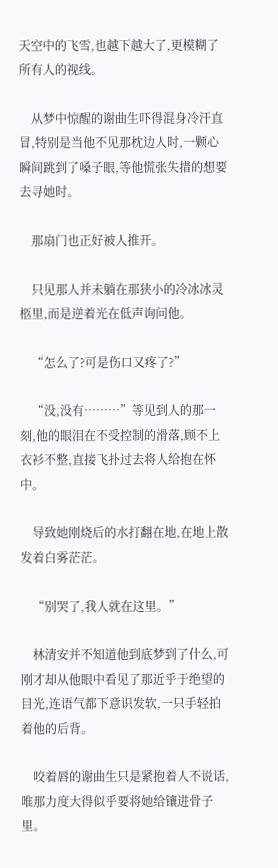天空中的飞雪,也越下越大了,更模糊了所有人的视线。

    从梦中惊醒的谢曲生吓得混身冷汗直冒,特别是当他不见那枕边人时,一颗心瞬间跳到了嗓子眼,等他慌张失措的想要去寻她时。

    那扇门也正好被人推开。

    只见那人并未躺在那狭小的冷冰冰灵柩里,而是逆着光在低声询问他。

    “怎么了?可是伤口又疼了?”

    “没,没有………”等见到人的那一刻,他的眼泪在不受控制的滑落,顾不上衣衫不整,直接飞扑过去将人给抱在怀中。

    导致她刚烧后的水打翻在地,在地上散发着白雾茫茫。

    “别哭了,我人就在这里。”

    林清安并不知道他到底梦到了什么,可刚才却从他眼中看见了那近乎于绝望的目光,连语气都下意识发软,一只手轻拍着他的后背。

    咬着唇的谢曲生只是紧抱着人不说话,唯那力度大得似乎要将她给镶进骨子里。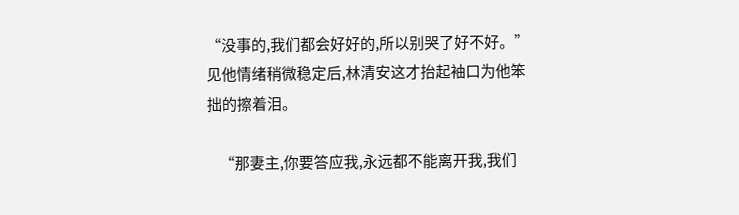“没事的,我们都会好好的,所以别哭了好不好。”见他情绪稍微稳定后,林清安这才抬起袖口为他笨拙的擦着泪。

    “那妻主,你要答应我,永远都不能离开我,我们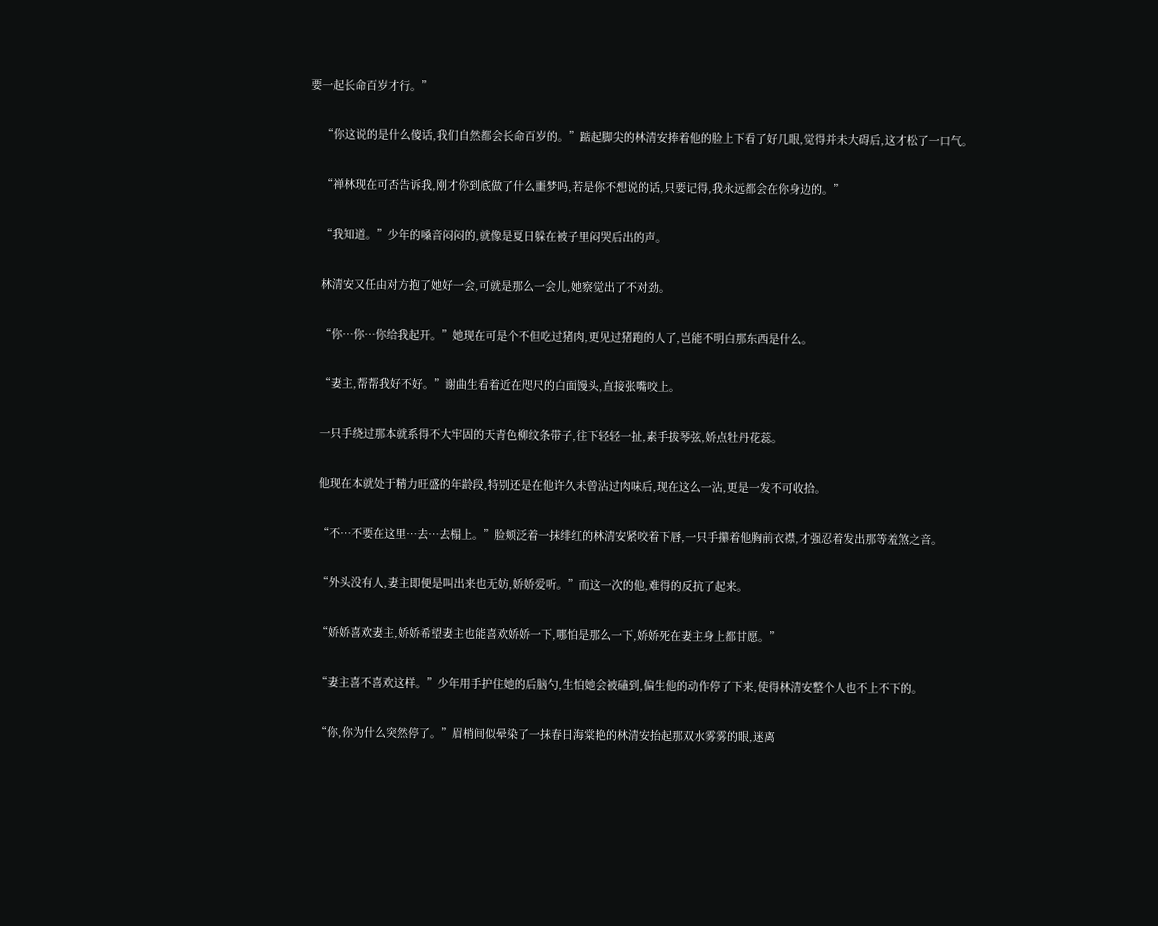要一起长命百岁才行。”

    “你这说的是什么傻话,我们自然都会长命百岁的。”踮起脚尖的林清安捧着他的脸上下看了好几眼,觉得并未大碍后,这才松了一口气。

    “禅林现在可否告诉我,刚才你到底做了什么噩梦吗,若是你不想说的话,只要记得,我永远都会在你身边的。”

    “我知道。”少年的嗓音闷闷的,就像是夏日躲在被子里闷哭后出的声。

    林清安又任由对方抱了她好一会,可就是那么一会儿,她察觉出了不对劲。

    “你…你…你给我起开。”她现在可是个不但吃过猪肉,更见过猪跑的人了,岂能不明白那东西是什么。

    “妻主,帮帮我好不好。”谢曲生看着近在咫尺的白面馒头,直接张嘴咬上。

    一只手绕过那本就系得不大牢固的天青色柳纹条带子,往下轻轻一扯,素手拔琴弦,娇点牡丹花蕊。

    他现在本就处于精力旺盛的年龄段,特别还是在他许久未曾沾过肉味后,现在这么一沾,更是一发不可收拾。

    “不…不要在这里…去…去榻上。”脸颊泛着一抹绯红的林清安紧咬着下唇,一只手攥着他胸前衣襟,才强忍着发出那等羞煞之音。

    “外头没有人,妻主即便是叫出来也无妨,娇娇爱听。”而这一次的他,难得的反抗了起来。

    “娇娇喜欢妻主,娇娇希望妻主也能喜欢娇娇一下,哪怕是那么一下,娇娇死在妻主身上都甘愿。”

    “妻主喜不喜欢这样。”少年用手护住她的后脑勺,生怕她会被磕到,偏生他的动作停了下来,使得林清安整个人也不上不下的。

    “你,你为什么突然停了。”眉梢间似晕染了一抹春日海棠艳的林清安抬起那双水雾雾的眼,迷离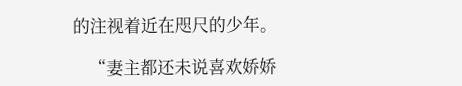的注视着近在咫尺的少年。

    “妻主都还未说喜欢娇娇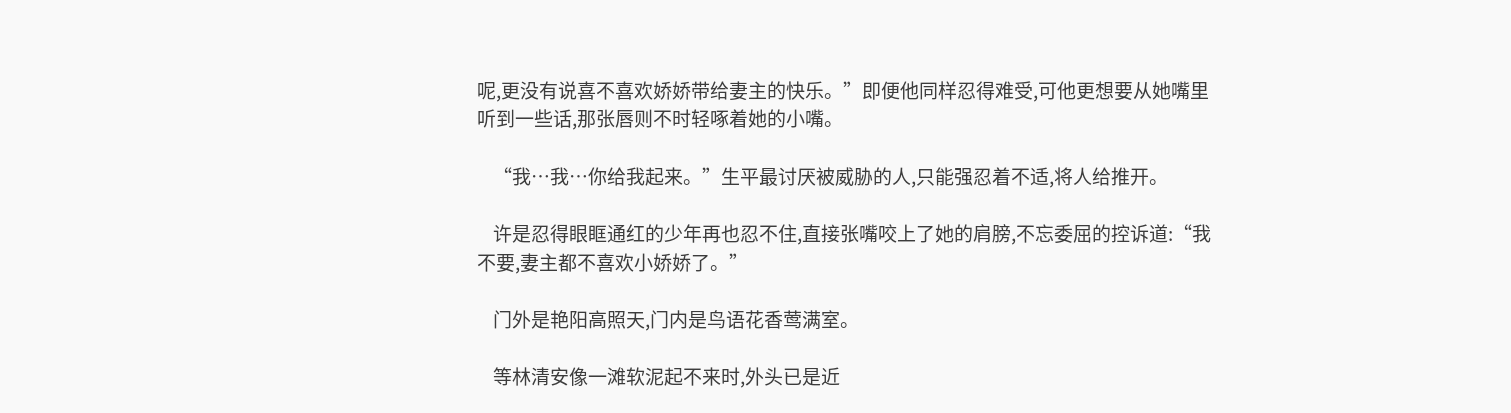呢,更没有说喜不喜欢娇娇带给妻主的快乐。”即便他同样忍得难受,可他更想要从她嘴里听到一些话,那张唇则不时轻啄着她的小嘴。

    “我…我…你给我起来。”生平最讨厌被威胁的人,只能强忍着不适,将人给推开。

    许是忍得眼眶通红的少年再也忍不住,直接张嘴咬上了她的肩膀,不忘委屈的控诉道:“我不要,妻主都不喜欢小娇娇了。”

    门外是艳阳高照天,门内是鸟语花香莺满室。

    等林清安像一滩软泥起不来时,外头已是近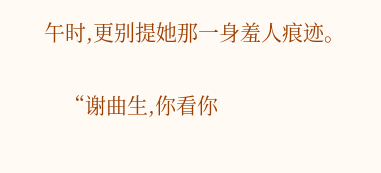午时,更别提她那一身羞人痕迹。

    “谢曲生,你看你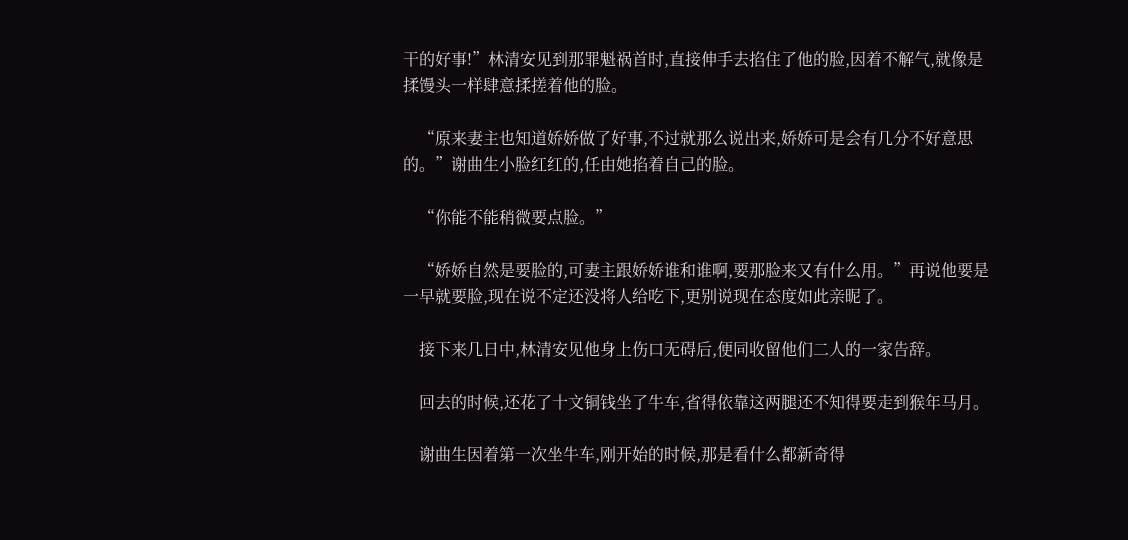干的好事!”林清安见到那罪魁祸首时,直接伸手去掐住了他的脸,因着不解气,就像是揉馒头一样肆意揉搓着他的脸。

    “原来妻主也知道娇娇做了好事,不过就那么说出来,娇娇可是会有几分不好意思的。”谢曲生小脸红红的,任由她掐着自己的脸。

    “你能不能稍微要点脸。”

    “娇娇自然是要脸的,可妻主跟娇娇谁和谁啊,要那脸来又有什么用。”再说他要是一早就要脸,现在说不定还没将人给吃下,更别说现在态度如此亲昵了。

    接下来几日中,林清安见他身上伤口无碍后,便同收留他们二人的一家告辞。

    回去的时候,还花了十文铜钱坐了牛车,省得依靠这两腿还不知得要走到猴年马月。

    谢曲生因着第一次坐牛车,刚开始的时候,那是看什么都新奇得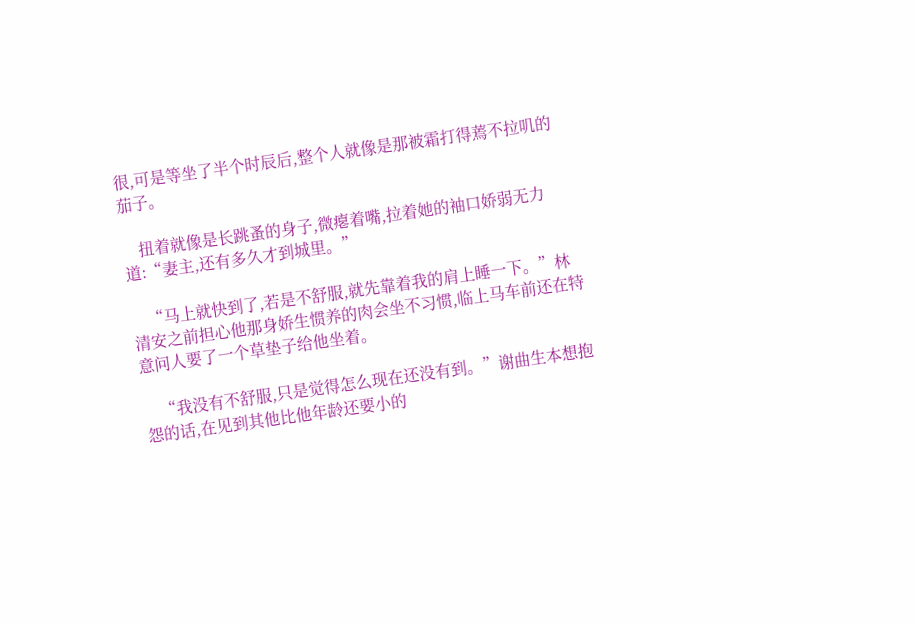很,可是等坐了半个时辰后,整个人就像是那被霜打得蔫不拉叽的茄子。

    扭着就像是长跳蚤的身子,微瘪着嘴,拉着她的袖口娇弱无力道:“妻主,还有多久才到城里。”

    “马上就快到了,若是不舒服,就先靠着我的肩上睡一下。”林清安之前担心他那身娇生惯养的肉会坐不习惯,临上马车前还在特意问人要了一个草垫子给他坐着。

    “我没有不舒服,只是觉得怎么现在还没有到。”谢曲生本想抱怨的话,在见到其他比他年龄还要小的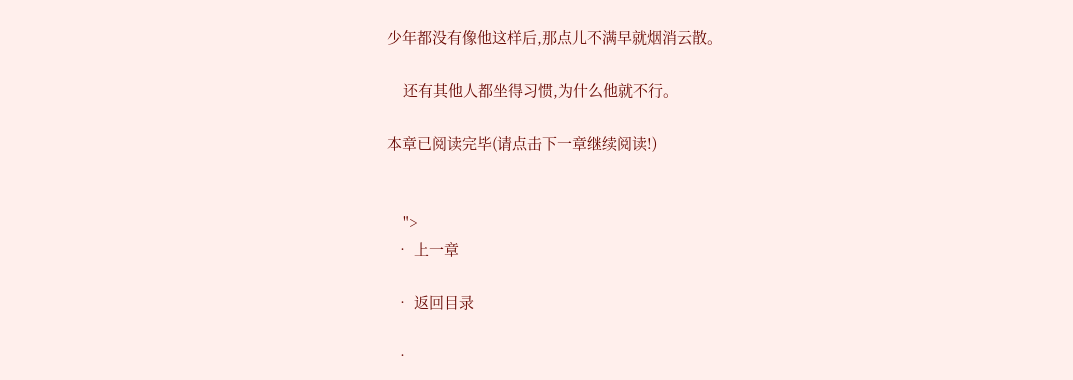少年都没有像他这样后,那点儿不满早就烟消云散。

    还有其他人都坐得习惯,为什么他就不行。

本章已阅读完毕(请点击下一章继续阅读!)


    ">
  • 上一章

  • 返回目录

  •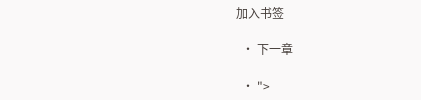加入书签

  • 下一章

  • ">